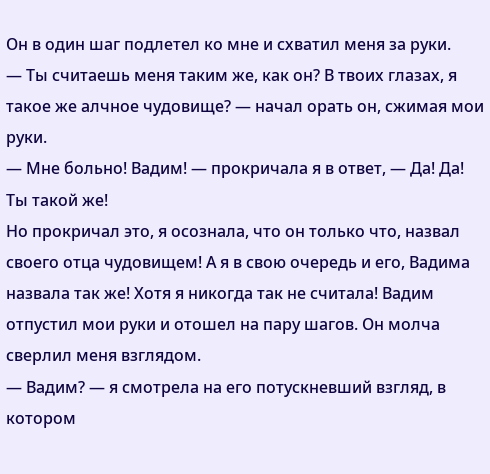Он в один шаг подлетел ко мне и схватил меня за руки.
— Ты считаешь меня таким же, как он? В твоих глазах, я такое же алчное чудовище? — начал орать он, сжимая мои руки.
— Мне больно! Вадим! — прокричала я в ответ, — Да! Да! Ты такой же!
Но прокричал это, я осознала, что он только что, назвал своего отца чудовищем! А я в свою очередь и его, Вадима назвала так же! Хотя я никогда так не считала! Вадим отпустил мои руки и отошел на пару шагов. Он молча сверлил меня взглядом.
— Вадим? — я смотрела на его потускневший взгляд, в котором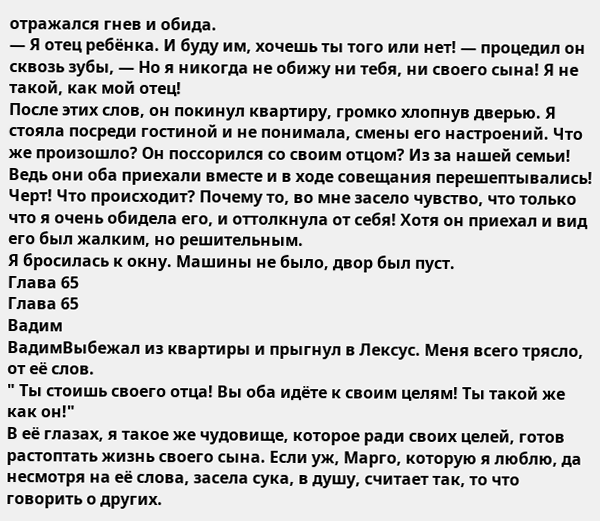отражался гнев и обида.
— Я отец ребёнка. И буду им, хочешь ты того или нет! — процедил он сквозь зубы, — Но я никогда не обижу ни тебя, ни своего сына! Я не такой, как мой отец!
После этих слов, он покинул квартиру, громко хлопнув дверью. Я стояла посреди гостиной и не понимала, смены его настроений. Что же произошло? Он поссорился со своим отцом? Из за нашей семьи! Ведь они оба приехали вместе и в ходе совещания перешептывались! Черт! Что происходит? Почему то, во мне засело чувство, что только что я очень обидела его, и оттолкнула от себя! Хотя он приехал и вид его был жалким, но решительным.
Я бросилась к окну. Машины не было, двор был пуст.
Глава 65
Глава 65
Вадим
ВадимВыбежал из квартиры и прыгнул в Лексус. Меня всего трясло, от её слов.
" Ты стоишь своего отца! Вы оба идёте к своим целям! Ты такой же как он!"
В её глазах, я такое же чудовище, которое ради своих целей, готов растоптать жизнь своего сына. Если уж, Марго, которую я люблю, да несмотря на её слова, засела сука, в душу, считает так, то что говорить о других.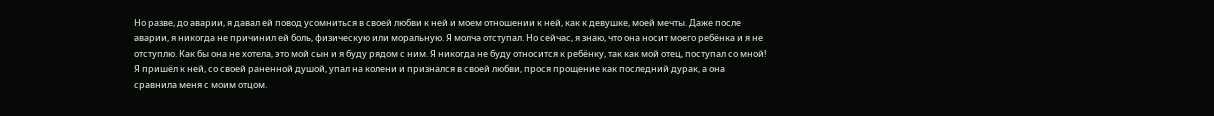Но разве, до аварии, я давал ей повод усомниться в своей любви к ней и моем отношении к ней, как к девушке, моей мечты. Даже после аварии, я никогда не причинил ей боль, физическую или моральную. Я молча отступал. Но сейчас, я знаю, что она носит моего ребёнка и я не отступлю. Как бы она не хотела, это мой сын и я буду рядом с ним. Я никогда не буду относится к ребёнку, так как мой отец, поступал со мной!
Я пришёл к ней, со своей раненной душой, упал на колени и признался в своей любви, прося прощение как последний дурак, а она сравнила меня с моим отцом.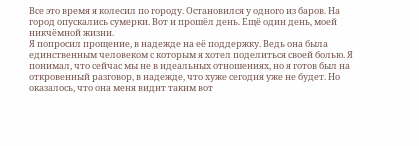Все это время я колесил по городу. Остановился у одного из баров. На город опускались сумерки. Вот и прошёл день. Ещё один день, моей никчёмной жизни.
Я попросил прощение, в надежде на её поддержку. Ведь она была единственным человеком с которым я хотел поделиться своей болью. Я понимал, что сейчас мы не в идеальных отношениях, но я готов был на откровенный разговор, в надежде, что хуже сегодня уже не будет. Но оказалось, что она меня видит таким вот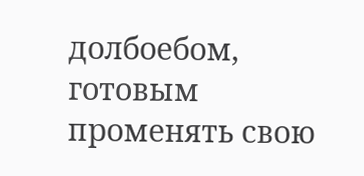долбоебом, готовым променять свою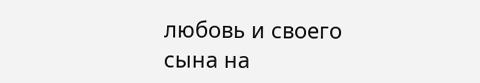любовь и своего сына на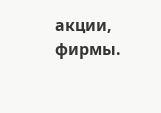акции, фирмы.